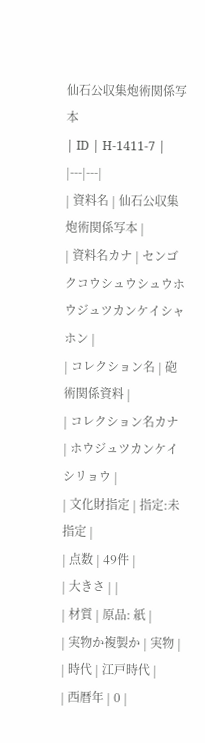仙石公収集炮術関係写本
| ID | H-1411-7 |
|---|---|
| 資料名 | 仙石公収集炮術関係写本 |
| 資料名カナ | センゴクコウシュウシュウホウジュツカンケイシャホン |
| コレクション名 | 砲術関係資料 |
| コレクション名カナ | ホウジュツカンケイシリョウ |
| 文化財指定 | 指定:未指定 |
| 点数 | 49件 |
| 大きさ | |
| 材質 | 原品: 紙 |
| 実物か複製か | 実物 |
| 時代 | 江戸時代 |
| 西暦年 | 0 |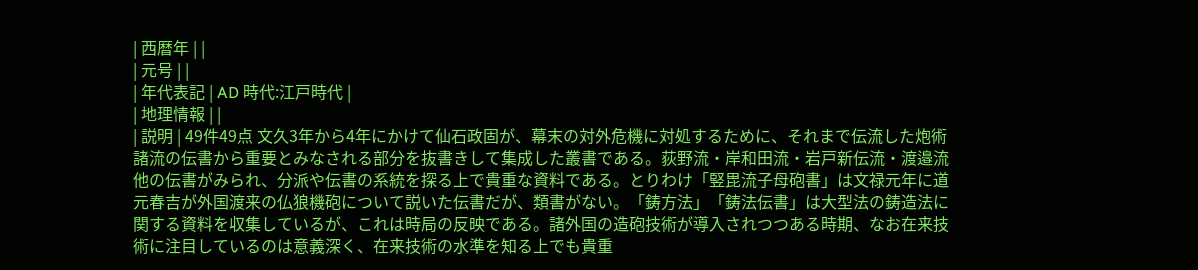| 西暦年 | |
| 元号 | |
| 年代表記 | AD 時代:江戸時代 |
| 地理情報 | |
| 説明 | 49件49点 文久3年から4年にかけて仙石政固が、幕末の対外危機に対処するために、それまで伝流した炮術諸流の伝書から重要とみなされる部分を抜書きして集成した叢書である。荻野流・岸和田流・岩戸新伝流・渡邉流他の伝書がみられ、分派や伝書の系統を探る上で貴重な資料である。とりわけ「竪毘流子母砲書」は文禄元年に道元春吉が外国渡来の仏狼機砲について説いた伝書だが、類書がない。「鋳方法」「鋳法伝書」は大型法の鋳造法に関する資料を収集しているが、これは時局の反映である。諸外国の造砲技術が導入されつつある時期、なお在来技術に注目しているのは意義深く、在来技術の水準を知る上でも貴重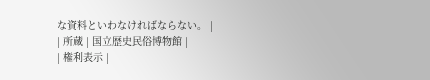な資料といわなければならない。 |
| 所蔵 | 国立歴史民俗博物館 |
| 権利表示 |